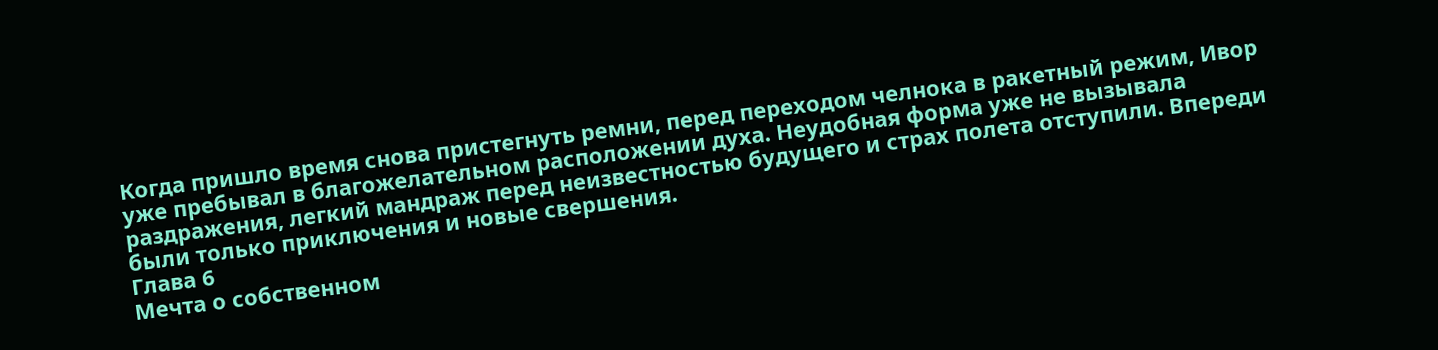Когда пришло время снова пристегнуть ремни, перед переходом челнока в ракетный режим, Ивор уже пребывал в благожелательном расположении духа. Неудобная форма уже не вызывала раздражения, легкий мандраж перед неизвестностью будущего и страх полета отступили. Впереди были только приключения и новые свершения.
Глава 6
Мечта о собственном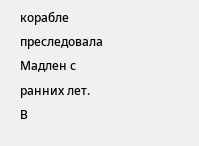корабле преследовала Мадлен с ранних лет.
В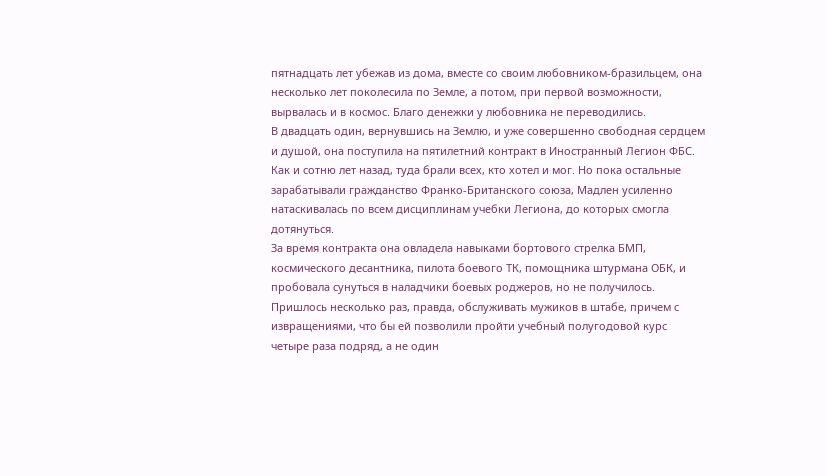пятнадцать лет убежав из дома, вместе со своим любовником-бразильцем, она несколько лет поколесила по Земле, а потом, при первой возможности, вырвалась и в космос. Благо денежки у любовника не переводились.
В двадцать один, вернувшись на Землю, и уже совершенно свободная сердцем и душой, она поступила на пятилетний контракт в Иностранный Легион ФБС. Как и сотню лет назад, туда брали всех, кто хотел и мог. Но пока остальные зарабатывали гражданство Франко-Британского союза, Мадлен усиленно натаскивалась по всем дисциплинам учебки Легиона, до которых смогла дотянуться.
За время контракта она овладела навыками бортового стрелка БМП, космического десантника, пилота боевого ТК, помощника штурмана ОБК, и пробовала сунуться в наладчики боевых роджеров, но не получилось.
Пришлось несколько раз, правда, обслуживать мужиков в штабе, причем с извращениями, что бы ей позволили пройти учебный полугодовой курс четыре раза подряд, а не один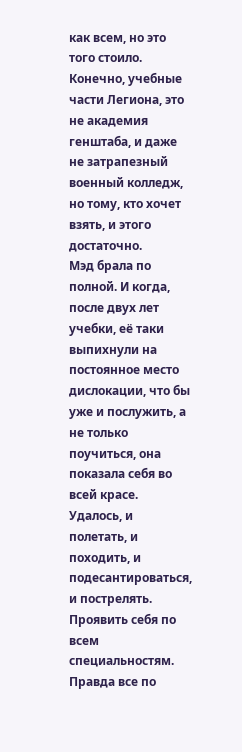как всем, но это того стоило.
Конечно, учебные части Легиона, это не академия генштаба, и даже не затрапезный военный колледж, но тому, кто хочет взять, и этого достаточно.
Мэд брала по полной. И когда, после двух лет учебки, её таки выпихнули на постоянное место дислокации, что бы уже и послужить, а не только поучиться, она показала себя во всей красе. Удалось, и полетать, и походить, и подесантироваться, и пострелять. Проявить себя по всем специальностям. Правда все по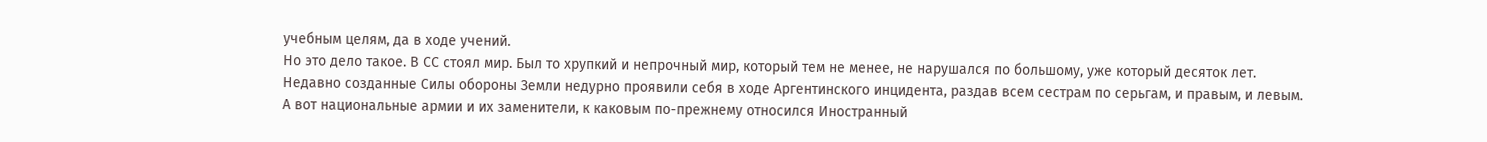учебным целям, да в ходе учений.
Но это дело такое. В СС стоял мир. Был то хрупкий и непрочный мир, который тем не менее, не нарушался по большому, уже который десяток лет.
Недавно созданные Силы обороны Земли недурно проявили себя в ходе Аргентинского инцидента, раздав всем сестрам по серьгам, и правым, и левым.
А вот национальные армии и их заменители, к каковым по-прежнему относился Иностранный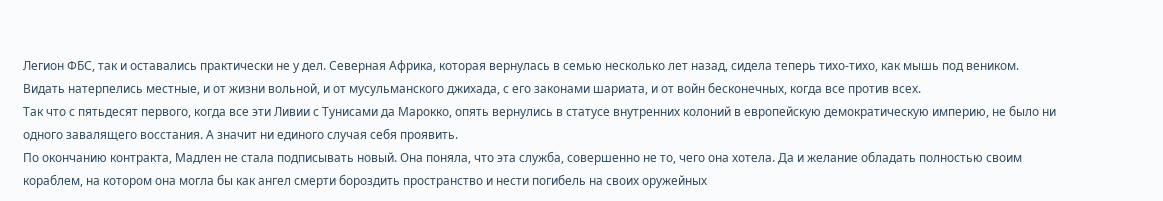Легион ФБС, так и оставались практически не у дел. Северная Африка, которая вернулась в семью несколько лет назад, сидела теперь тихо-тихо, как мышь под веником. Видать натерпелись местные, и от жизни вольной, и от мусульманского джихада, с его законами шариата, и от войн бесконечных, когда все против всех.
Так что с пятьдесят первого, когда все эти Ливии с Тунисами да Марокко, опять вернулись в статусе внутренних колоний в европейскую демократическую империю, не было ни одного завалящего восстания. А значит ни единого случая себя проявить.
По окончанию контракта, Мадлен не стала подписывать новый. Она поняла, что эта служба, совершенно не то, чего она хотела. Да и желание обладать полностью своим кораблем, на котором она могла бы как ангел смерти бороздить пространство и нести погибель на своих оружейных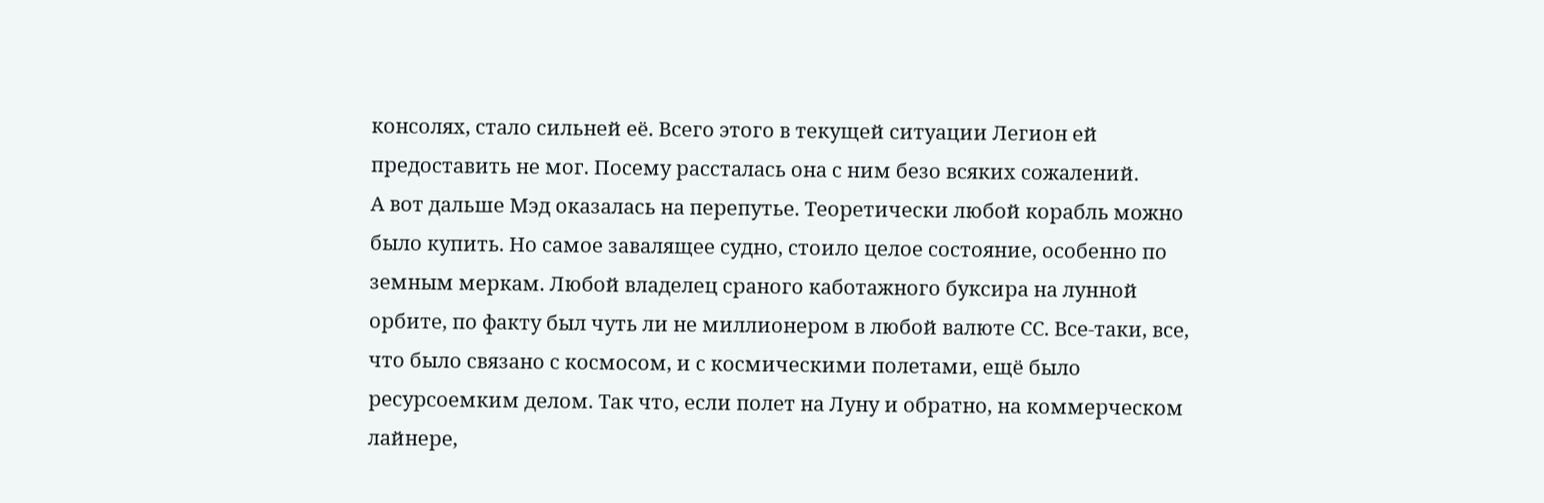консолях, стало сильней её. Всего этого в текущей ситуации Легион ей предоставить не мог. Посему рассталась она с ним безо всяких сожалений.
А вот дальше Мэд оказалась на перепутье. Теоретически любой корабль можно было купить. Но самое завалящее судно, стоило целое состояние, особенно по земным меркам. Любой владелец сраного каботажного буксира на лунной орбите, по факту был чуть ли не миллионером в любой валюте СС. Все-таки, все, что было связано с космосом, и с космическими полетами, ещё было ресурсоемким делом. Так что, если полет на Луну и обратно, на коммерческом лайнере,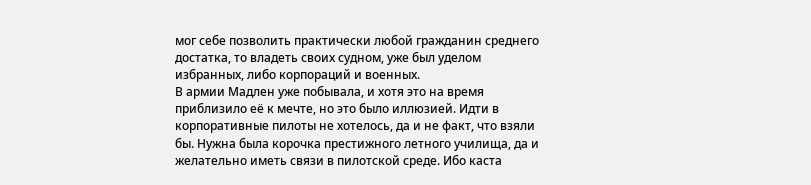мог себе позволить практически любой гражданин среднего достатка, то владеть своих судном, уже был уделом избранных, либо корпораций и военных.
В армии Мадлен уже побывала, и хотя это на время приблизило её к мечте, но это было иллюзией. Идти в корпоративные пилоты не хотелось, да и не факт, что взяли бы. Нужна была корочка престижного летного училища, да и желательно иметь связи в пилотской среде. Ибо каста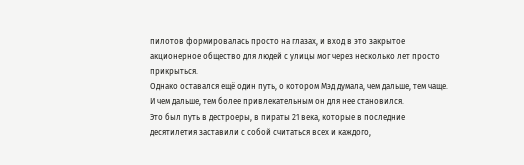пилотов формировалась просто на глазах, и вход в это закрытое акционерное общество для людей с улицы мог через несколько лет просто прикрыться.
Однако оставался ещё один путь, о котором Мэд думала, чем дальше, тем чаще. И чем дальше, тем более привлекательным он для нее становился.
Это был путь в дестроеры, в пираты 21 века, которые в последние десятилетия заставили с собой считаться всех и каждого,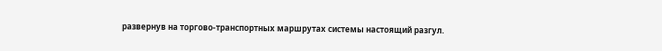развернув на торгово-транспортных маршрутах системы настоящий разгул.